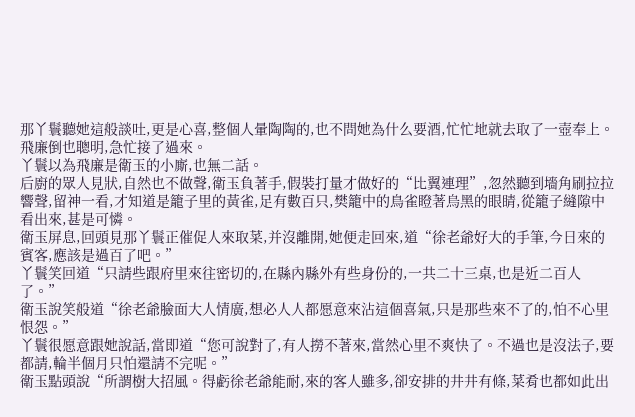那丫鬟聽她這般談吐,更是心喜,整個人暈陶陶的,也不問她為什么要酒,忙忙地就去取了一壺奉上。
飛廉倒也聰明,急忙接了過來。
丫鬟以為飛廉是衛玉的小廝,也無二話。
后廚的眾人見狀,自然也不做聲,衛玉負著手,假裝打量才做好的“比翼連理”,忽然聽到墻角刷拉拉響聲,留神一看,才知道是籠子里的黃雀,足有數百只,樊籠中的鳥雀瞪著烏黑的眼睛,從籠子縫隙中看出來,甚是可憐。
衛玉屏息,回頭見那丫鬟正催促人來取菜,并沒離開,她便走回來,道“徐老爺好大的手筆,今日來的賓客,應該是過百了吧。”
丫鬟笑回道“只請些跟府里來往密切的,在縣內縣外有些身份的,一共二十三桌,也是近二百人了。”
衛玉說笑般道“徐老爺臉面大人情廣,想必人人都愿意來沾這個喜氣,只是那些來不了的,怕不心里恨怨。”
丫鬟很愿意跟她說話,當即道“您可說對了,有人撈不著來,當然心里不爽快了。不過也是沒法子,要都請,輪半個月只怕還請不完呢。”
衛玉點頭說“所謂樹大招風。得虧徐老爺能耐,來的客人雖多,卻安排的井井有條,菜肴也都如此出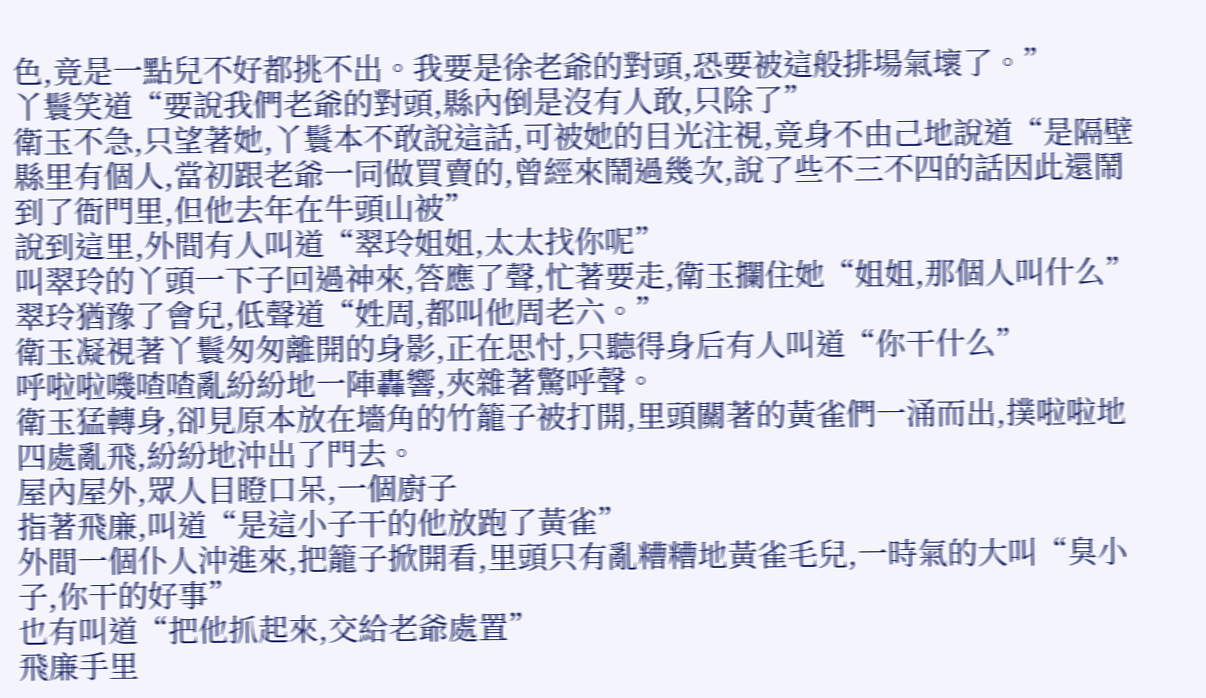色,竟是一點兒不好都挑不出。我要是徐老爺的對頭,恐要被這般排場氣壞了。”
丫鬟笑道“要說我們老爺的對頭,縣內倒是沒有人敢,只除了”
衛玉不急,只望著她,丫鬟本不敢說這話,可被她的目光注視,竟身不由己地說道“是隔壁縣里有個人,當初跟老爺一同做買賣的,曾經來鬧過幾次,說了些不三不四的話因此還鬧到了衙門里,但他去年在牛頭山被”
說到這里,外間有人叫道“翠玲姐姐,太太找你呢”
叫翠玲的丫頭一下子回過神來,答應了聲,忙著要走,衛玉攔住她“姐姐,那個人叫什么”
翠玲猶豫了會兒,低聲道“姓周,都叫他周老六。”
衛玉凝視著丫鬟匆匆離開的身影,正在思忖,只聽得身后有人叫道“你干什么”
呼啦啦嘰喳喳亂紛紛地一陣轟響,夾雜著驚呼聲。
衛玉猛轉身,卻見原本放在墻角的竹籠子被打開,里頭關著的黃雀們一涌而出,撲啦啦地四處亂飛,紛紛地沖出了門去。
屋內屋外,眾人目瞪口呆,一個廚子
指著飛廉,叫道“是這小子干的他放跑了黃雀”
外間一個仆人沖進來,把籠子掀開看,里頭只有亂糟糟地黃雀毛兒,一時氣的大叫“臭小子,你干的好事”
也有叫道“把他抓起來,交給老爺處置”
飛廉手里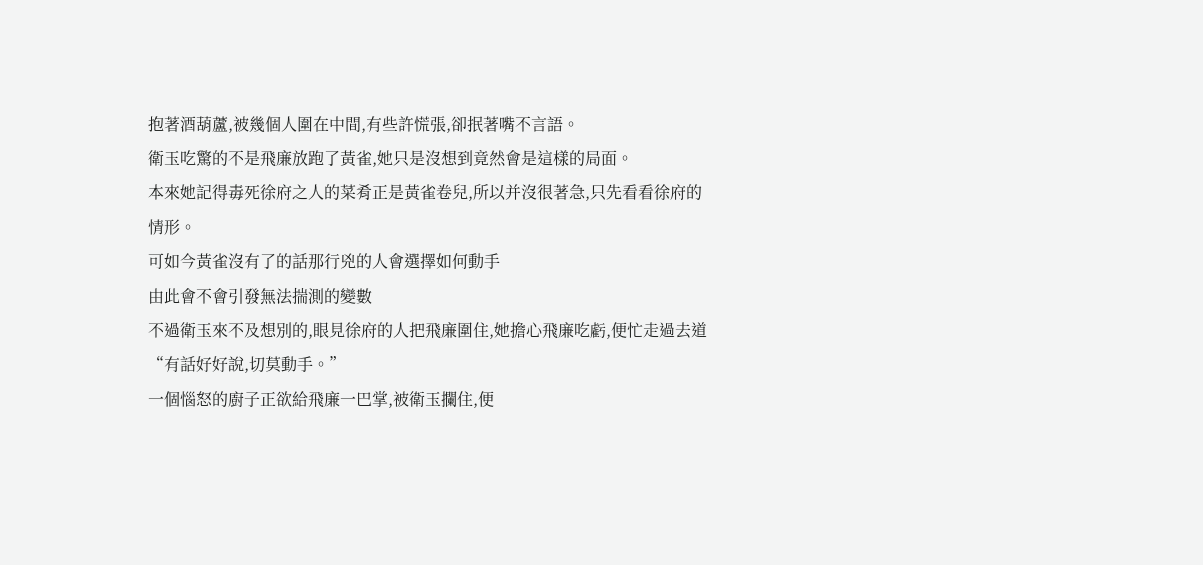抱著酒葫蘆,被幾個人圍在中間,有些許慌張,卻抿著嘴不言語。
衛玉吃驚的不是飛廉放跑了黃雀,她只是沒想到竟然會是這樣的局面。
本來她記得毒死徐府之人的菜肴正是黃雀卷兒,所以并沒很著急,只先看看徐府的情形。
可如今黃雀沒有了的話那行兇的人會選擇如何動手
由此會不會引發無法揣測的變數
不過衛玉來不及想別的,眼見徐府的人把飛廉圍住,她擔心飛廉吃虧,便忙走過去道“有話好好說,切莫動手。”
一個惱怒的廚子正欲給飛廉一巴掌,被衛玉攔住,便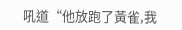吼道“他放跑了黃雀,我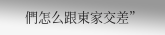們怎么跟東家交差”